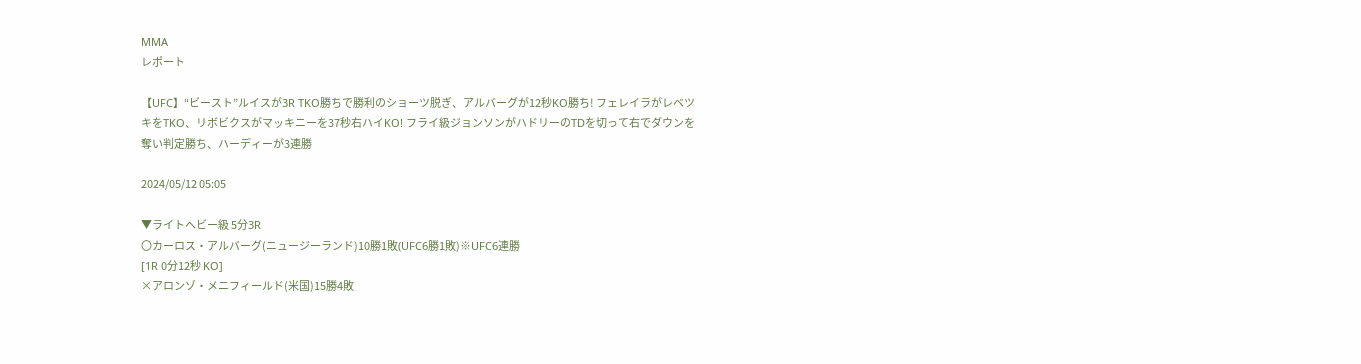MMA
レポート

【UFC】“ビースト”ルイスが3R TKO勝ちで勝利のショーツ脱ぎ、アルバーグが12秒KO勝ち! フェレイラがレベツキをTKO、リボビクスがマッキニーを37秒右ハイKO! フライ級ジョンソンがハドリーのTDを切って右でダウンを奪い判定勝ち、ハーディーが3連勝

2024/05/12 05:05

▼ライトヘビー級 5分3R
〇カーロス・アルバーグ(ニュージーランド)10勝1敗(UFC6勝1敗)※UFC6連勝
[1R 0分12秒 KO]
×アロンゾ・メニフィールド(米国)15勝4敗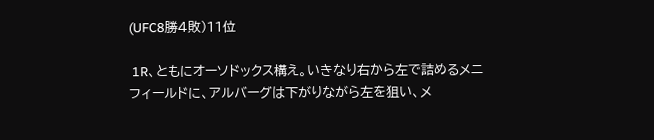(UFC8勝4敗)11位

 1R、ともにオーソドックス構え。いきなり右から左で詰めるメニフィールドに、アルバーグは下がりながら左を狙い、メ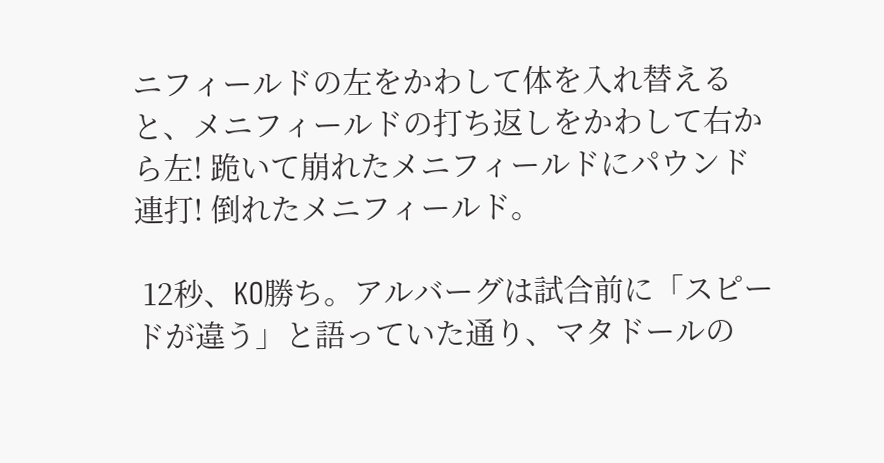ニフィールドの左をかわして体を入れ替えると、メニフィールドの打ち返しをかわして右から左! 跪いて崩れたメニフィールドにパウンド連打! 倒れたメニフィールド。

 12秒、KO勝ち。アルバーグは試合前に「スピードが違う」と語っていた通り、マタドールの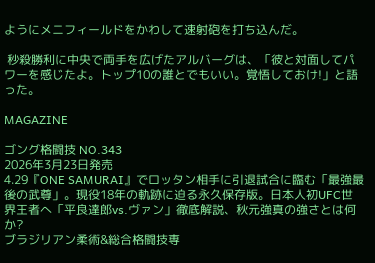ようにメニフィールドをかわして速射砲を打ち込んだ。

 秒殺勝利に中央で両手を広げたアルバーグは、「彼と対面してパワーを感じたよ。トップ10の誰とでもいい。覚悟しておけ!」と語った。

MAGAZINE

ゴング格闘技 NO.343
2026年3月23日発売
4.29『ONE SAMURAI』でロッタン相手に引退試合に臨む「最強最後の武尊」。現役18年の軌跡に迫る永久保存版。日本人初UFC世界王者へ「平良達郎vs.ヴァン」徹底解説、秋元強真の強さとは何か?
ブラジリアン柔術&総合格闘技専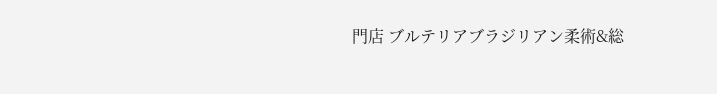門店 ブルテリアブラジリアン柔術&総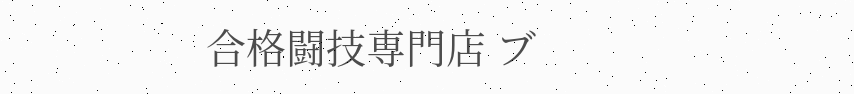合格闘技専門店 ブ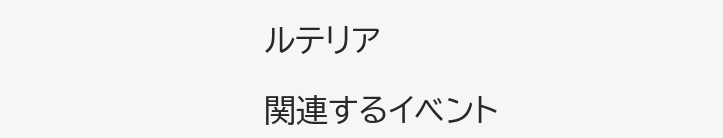ルテリア

関連するイベント